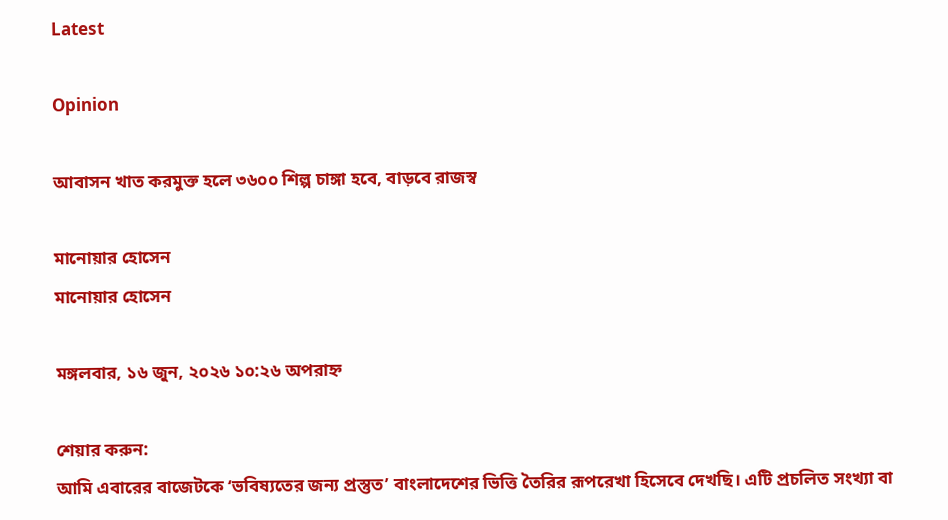Latest

Opinion

আবাসন খাত করমুক্ত হলে ৩৬০০ শিল্প চাঙ্গা হবে, বাড়বে রাজস্ব

মানোয়ার হোসেন
মানোয়ার হোসেন

মঙ্গলবার, ১৬ জুন, ২০২৬ ১০:২৬ অপরাহ্ন

শেয়ার করুন:
আমি এবারের বাজেটকে ‘ভবিষ্যতের জন্য প্রস্তুত’ বাংলাদেশের ভিত্তি তৈরির রূপরেখা হিসেবে দেখছি। এটি প্রচলিত সংখ্যা বা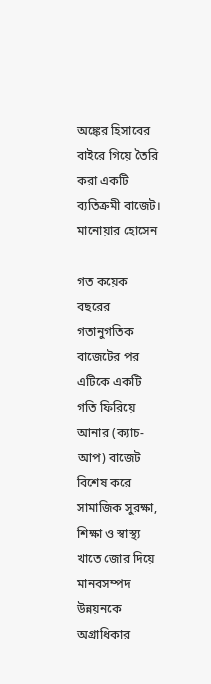অঙ্কের হিসাবের বাইরে গিয়ে তৈরি করা একটি ব্যতিক্রমী বাজেট।
মানোয়ার হোসেন

গত কয়েক বছরের গতানুগতিক বাজেটের পর এটিকে একটি গতি ফিরিয়ে আনার (ক্যাচ-আপ) বাজেট বিশেষ করে সামাজিক সুরক্ষা, শিক্ষা ও স্বাস্থ্য খাতে জোর দিয়ে মানবসম্পদ উন্নয়নকে অগ্রাধিকার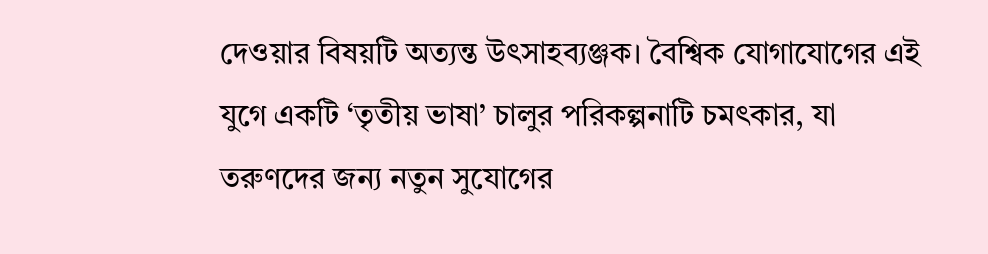দেওয়ার বিষয়টি অত্যন্ত উৎসাহব্যঞ্জক। বৈশ্বিক যোগাযোগের এই যুগে একটি ‘তৃতীয় ভাষা’ চালুর পরিকল্পনাটি চমৎকার, যা তরুণদের জন্য নতুন সুযোগের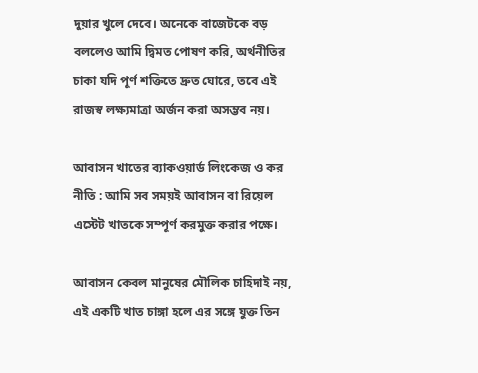দুয়ার খুলে দেবে। অনেকে বাজেটকে বড় বললেও আমি দ্বিমত পোষণ করি, অর্থনীতির চাকা যদি পূর্ণ শক্তিতে দ্রুত ঘোরে, তবে এই রাজস্ব লক্ষ্যমাত্রা অর্জন করা অসম্ভব নয়।

আবাসন খাতের ব্যাকওয়ার্ড লিংকেজ ও কর নীতি : আমি সব সময়ই আবাসন বা রিয়েল এস্টেট খাতকে সম্পূর্ণ করমুক্ত করার পক্ষে।

আবাসন কেবল মানুষের মৌলিক চাহিদাই নয়, এই একটি খাত চাঙ্গা হলে এর সঙ্গে যুক্ত তিন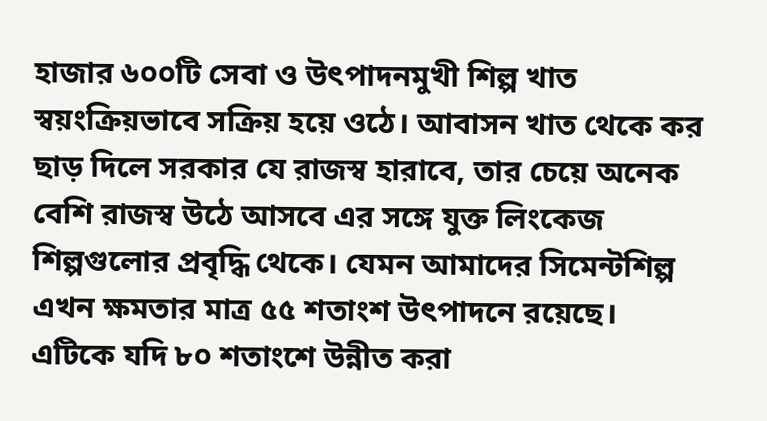হাজার ৬০০টি সেবা ও উৎপাদনমুখী শিল্প খাত স্বয়ংক্রিয়ভাবে সক্রিয় হয়ে ওঠে। আবাসন খাত থেকে কর ছাড় দিলে সরকার যে রাজস্ব হারাবে, তার চেয়ে অনেক বেশি রাজস্ব উঠে আসবে এর সঙ্গে যুক্ত লিংকেজ শিল্পগুলোর প্রবৃদ্ধি থেকে। যেমন আমাদের সিমেন্টশিল্প এখন ক্ষমতার মাত্র ৫৫ শতাংশ উৎপাদনে রয়েছে। এটিকে যদি ৮০ শতাংশে উন্নীত করা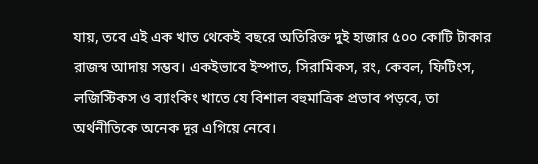যায়, তবে এই এক খাত থেকেই বছরে অতিরিক্ত দুই হাজার ৫০০ কোটি টাকার রাজস্ব আদায় সম্ভব। একইভাবে ইস্পাত, সিরামিকস, রং, কেবল, ফিটিংস, লজিস্টিকস ও ব্যাংকিং খাতে যে বিশাল বহুমাত্রিক প্রভাব পড়বে, তা অর্থনীতিকে অনেক দূর এগিয়ে নেবে।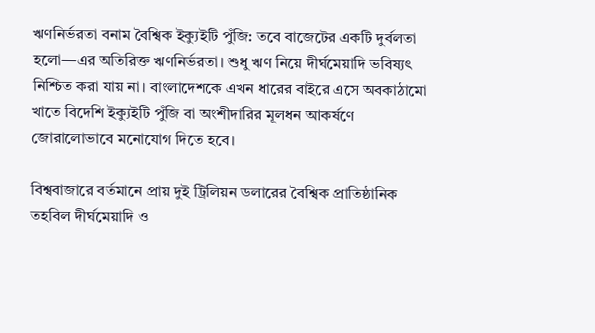ঋণনির্ভরতা বনাম বৈশ্বিক ইক্যুইটি পুঁজি: তবে বাজেটের একটি দুর্বলতা হলো—এর অতিরিক্ত ঋণনির্ভরতা। শুধু ঋণ নিয়ে দীর্ঘমেয়াদি ভবিষ্যৎ নিশ্চিত করা যায় না। বাংলাদেশকে এখন ধারের বাইরে এসে অবকাঠামো খাতে বিদেশি ইক্যুইটি পুঁজি বা অংশীদারির মূলধন আকর্ষণে জোরালোভাবে মনোযোগ দিতে হবে।

বিশ্ববাজারে বর্তমানে প্রায় দুই ট্রিলিয়ন ডলারের বৈশ্বিক প্রাতিষ্ঠানিক তহবিল দীর্ঘমেয়াদি ও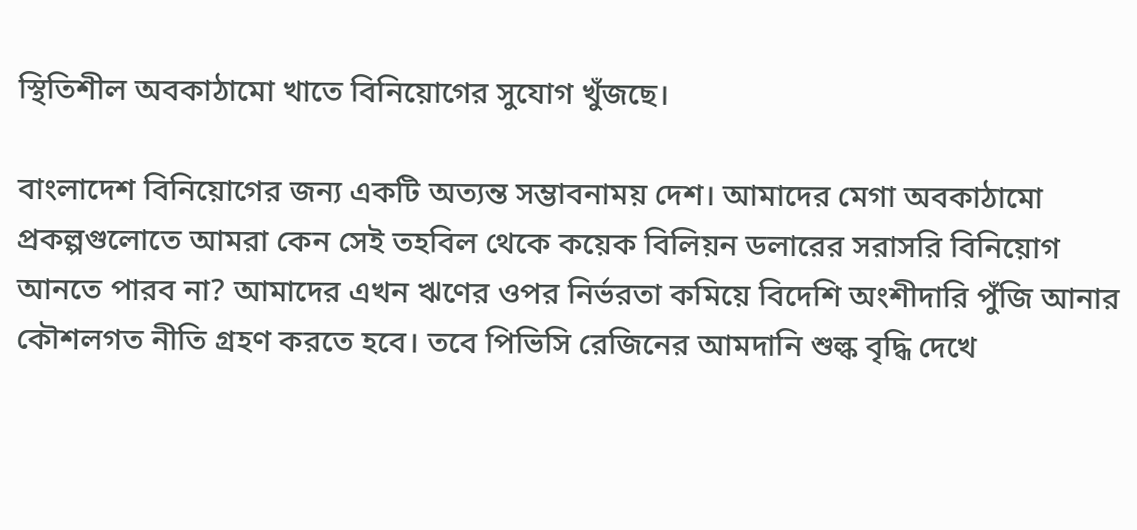স্থিতিশীল অবকাঠামো খাতে বিনিয়োগের সুযোগ খুঁজছে।

বাংলাদেশ বিনিয়োগের জন্য একটি অত্যন্ত সম্ভাবনাময় দেশ। আমাদের মেগা অবকাঠামো প্রকল্পগুলোতে আমরা কেন সেই তহবিল থেকে কয়েক বিলিয়ন ডলারের সরাসরি বিনিয়োগ আনতে পারব না? আমাদের এখন ঋণের ওপর নির্ভরতা কমিয়ে বিদেশি অংশীদারি পুঁজি আনার কৌশলগত নীতি গ্রহণ করতে হবে। তবে পিভিসি রেজিনের আমদানি শুল্ক বৃদ্ধি দেখে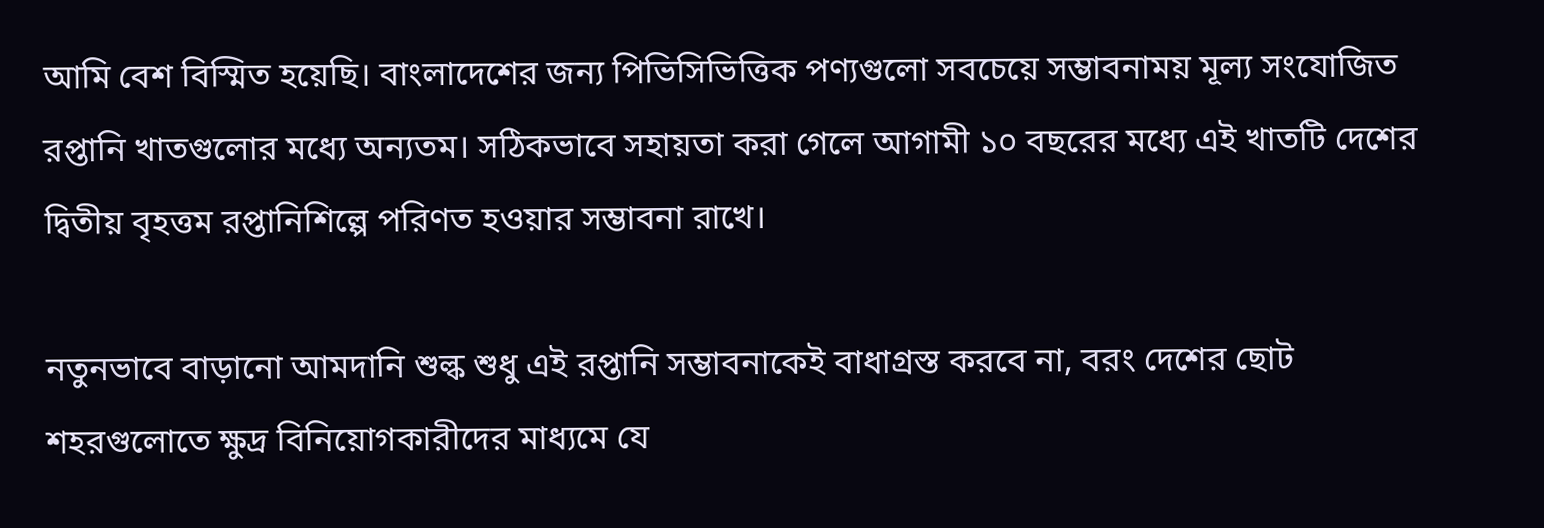আমি বেশ বিস্মিত হয়েছি। বাংলাদেশের জন্য পিভিসিভিত্তিক পণ্যগুলো সবচেয়ে সম্ভাবনাময় মূল্য সংযোজিত রপ্তানি খাতগুলোর মধ্যে অন্যতম। সঠিকভাবে সহায়তা করা গেলে আগামী ১০ বছরের মধ্যে এই খাতটি দেশের দ্বিতীয় বৃহত্তম রপ্তানিশিল্পে পরিণত হওয়ার সম্ভাবনা রাখে।

নতুনভাবে বাড়ানো আমদানি শুল্ক শুধু এই রপ্তানি সম্ভাবনাকেই বাধাগ্রস্ত করবে না, বরং দেশের ছোট শহরগুলোতে ক্ষুদ্র বিনিয়োগকারীদের মাধ্যমে যে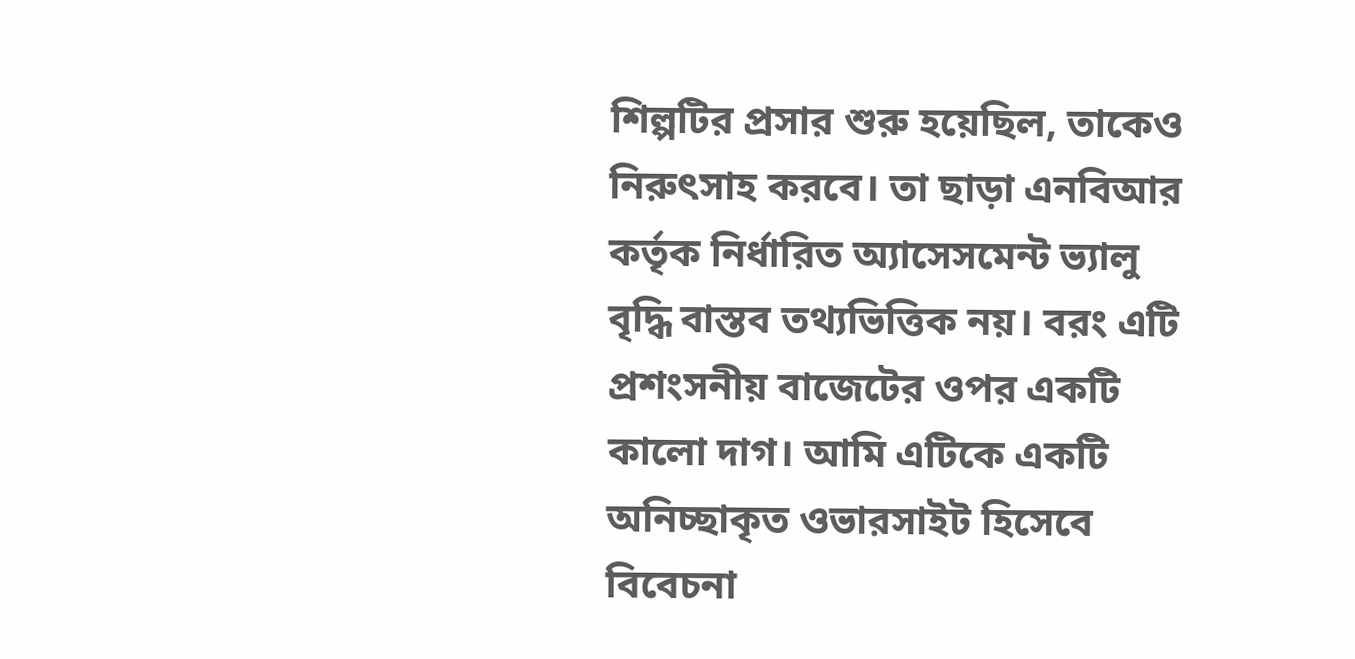শিল্পটির প্রসার শুরু হয়েছিল, তাকেও নিরুৎসাহ করবে। তা ছাড়া এনবিআর কর্তৃক নির্ধারিত অ্যাসেসমেন্ট ভ্যালু বৃদ্ধি বাস্তব তথ্যভিত্তিক নয়। বরং এটি প্রশংসনীয় বাজেটের ওপর একটি কালো দাগ। আমি এটিকে একটি অনিচ্ছাকৃত ওভারসাইট হিসেবে বিবেচনা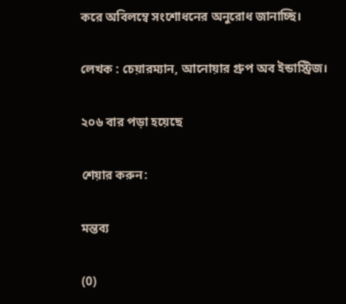করে অবিলম্বে সংশোধনের অনুরোধ জানাচ্ছি।

লেখক : চেয়ারম্যান, আনোয়ার গ্রুপ অব ইন্ডাস্ট্রিজ।

২০৬ বার পড়া হয়েছে

শেয়ার করুন:

মন্তব্য

(0)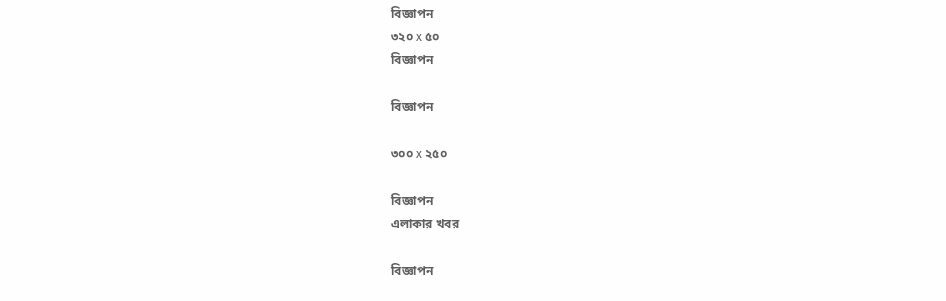বিজ্ঞাপন
৩২০ x ৫০
বিজ্ঞাপন

বিজ্ঞাপন

৩০০ x ২৫০

বিজ্ঞাপন
এলাকার খবর

বিজ্ঞাপন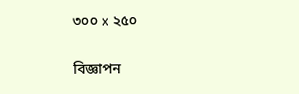৩০০ x ২৫০

বিজ্ঞাপন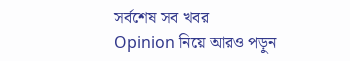সর্বশেষ সব খবর
Opinion নিয়ে আরও পড়ুন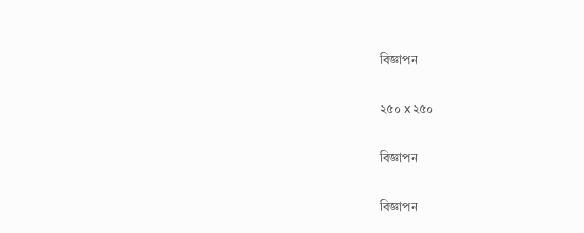বিজ্ঞাপন

২৫০ x ২৫০

বিজ্ঞাপন

বিজ্ঞাপন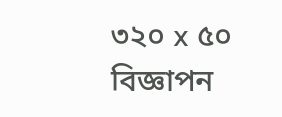৩২০ x ৫০
বিজ্ঞাপন